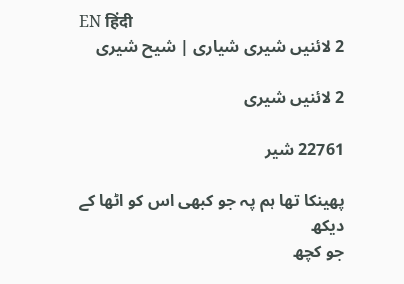EN हिंदी
2 لائنیں شیری شیاری | شیح شیری

2 لائنیں شیری

22761 شیر

پھینکا تھا ہم پہ جو کبھی اس کو اٹھا کے دیکھ
جو کچھ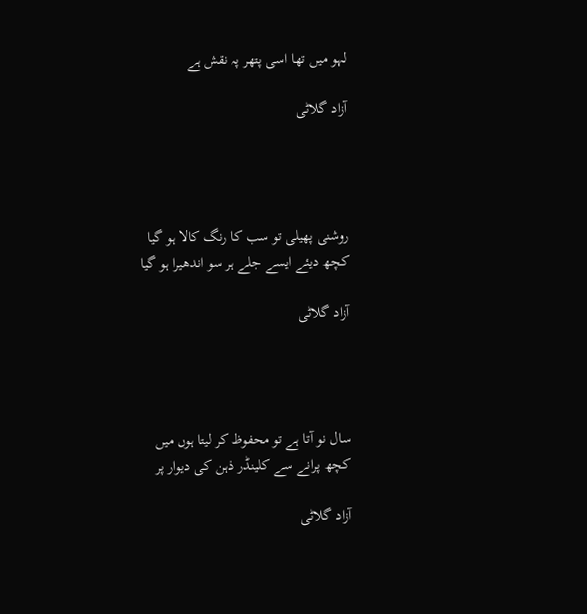لہو میں تھا اسی پتھر پہ نقش ہے

آزاد گلاٹی




روشنی پھیلی تو سب کا رنگ کالا ہو گیا
کچھ دیئے ایسے جلے ہر سو اندھیرا ہو گیا

آزاد گلاٹی




سال نو آتا ہے تو محفوظ کر لیتا ہوں میں
کچھ پرانے سے کلینڈر ذہن کی دیوار پر

آزاد گلاٹی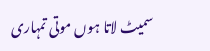سمیٹ لاتا ہوں موتی تمہاری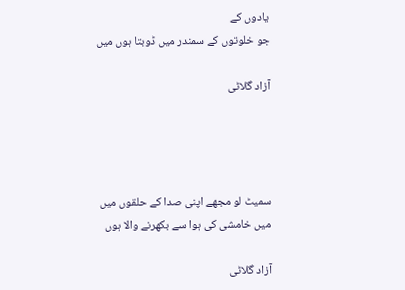یادوں کے
جو خلوتوں کے سمندر میں ڈوبتا ہوں میں

آزاد گلاٹی




سمیٹ لو مجھے اپنی صدا کے حلقوں میں
میں خامشی کی ہوا سے بکھرنے والا ہوں

آزاد گلاٹی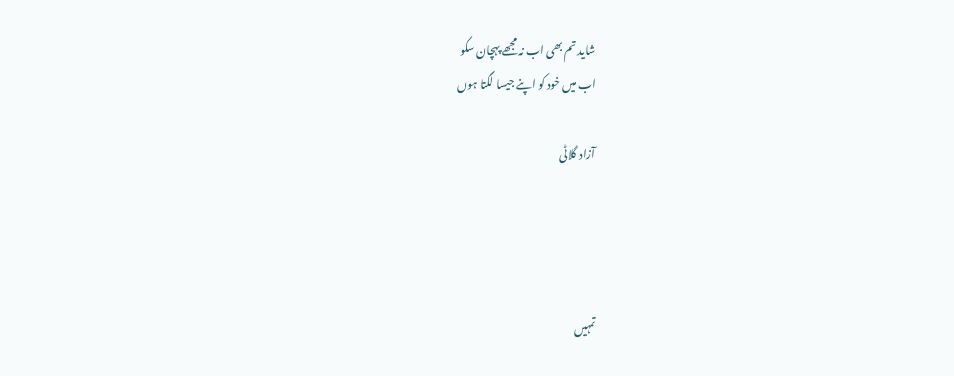شاید تم بھی اب نہ مجھے پہچان سکو
اب میں خود کو اپنے جیسا لگتا ہوں

آزاد گلاٹی




تمہیں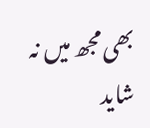بھی مجھ میں نہ شاید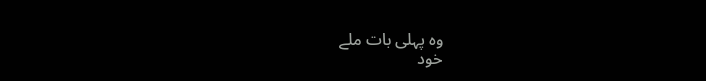وہ پہلی بات ملے
خود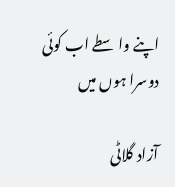اپنے واسطے اب کوئی دوسرا ہوں میں

آزاد گلاٹی